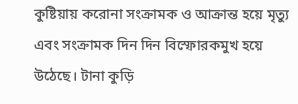কুষ্টিয়ায় করোনা সংক্রামক ও আক্রান্ত হয়ে মৃত্যু এবং সংক্রামক দিন দিন বিস্ফোরকমুখ হয়ে উঠেছে। টানা কুড়ি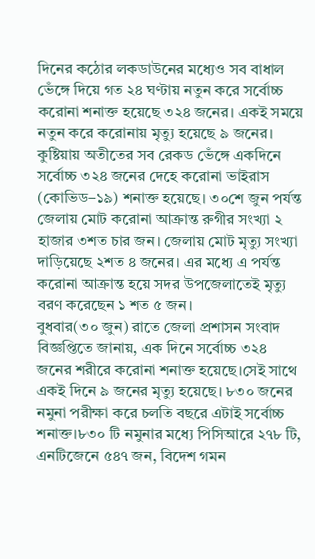দিনের কঠোর লকডাউনের মধ্যেও সব বাধাল ভেঁঙ্গে দিয়ে গত ২৪ ঘণ্টায় নতুন করে সর্বোচ্চ করোনা শনাক্ত হয়েছে ৩২৪ জনের। একই সময়ে নতুন করে করোনায় মৃত্যু হয়েছে ৯ জনের।
কুষ্টিয়ায় অতীতের সব রেকড ভেঁঙ্গে একদিনে সর্বোচ্চ ৩২৪ জনের দেহে করোনা ভাইরাস (কোভিড–১৯) শনাক্ত হয়েছে। ৩০শে জুন পর্যন্ত জেলায় মোট করোনা আক্রান্ত রুগীর সংখ্যা ২ হাজার ৩শত চার জন। জেলায় মোট মৃত্যু সংখ্যা দাড়িয়েছে ২শত ৪ জনের। এর মধ্যে এ পর্যন্ত করোনা আক্রান্ত হয়ে সদর উপজেলাতেই মৃত্যু বরণ করেছেন ১ শত ৫ জন।
বুধবার(৩০ জুন) রাতে জেলা প্রশাসন সংবাদ বিজ্ঞপ্তিতে জানায়, এক দিনে সর্বোচ্চ ৩২৪ জনের শরীরে করোনা শনাক্ত হয়েছে।সেই সাথে একই দিনে ৯ জনের মৃত্যু হয়েছে। ৮৩০ জনের নমুনা পরীক্ষা করে চলতি বছরে এটাই সর্বোচ্চ শনাক্ত।৮৩০ টি নমুনার মধ্যে পিসিআরে ২৭৮ টি, এনটিজেনে ৫৪৭ জন, বিদেশ গমন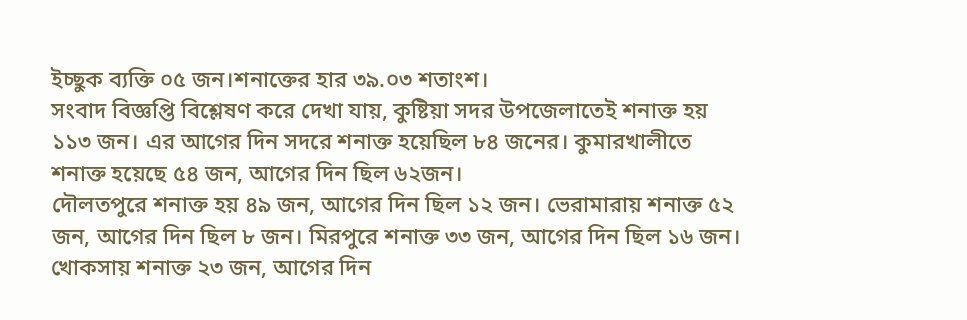ইচ্ছুক ব্যক্তি ০৫ জন।শনাক্তের হার ৩৯.০৩ শতাংশ।
সংবাদ বিজ্ঞপ্তি বিশ্লেষণ করে দেখা যায়, কুষ্টিয়া সদর উপজেলাতেই শনাক্ত হয় ১১৩ জন। এর আগের দিন সদরে শনাক্ত হয়েছিল ৮৪ জনের। কুমারখালীতে শনাক্ত হয়েছে ৫৪ জন, আগের দিন ছিল ৬২জন।
দৌলতপুরে শনাক্ত হয় ৪৯ জন, আগের দিন ছিল ১২ জন। ভেরামারায় শনাক্ত ৫২ জন, আগের দিন ছিল ৮ জন। মিরপুরে শনাক্ত ৩৩ জন, আগের দিন ছিল ১৬ জন। খোকসায় শনাক্ত ২৩ জন, আগের দিন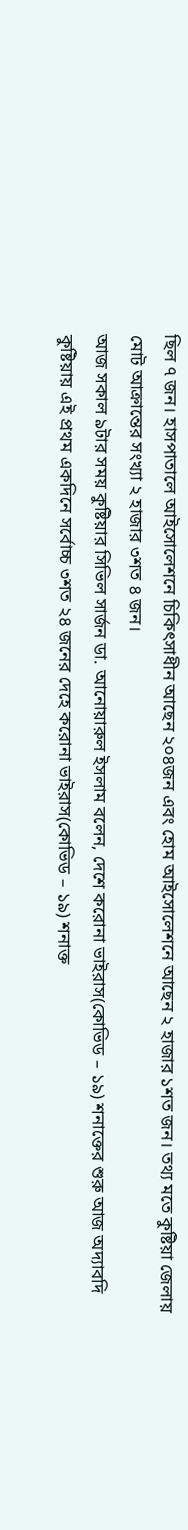ছিল ৭ জন। হাসপাতালে আইসোলেশনে চিকিৎসাধীন আছেন ২০৪জন এবং হোম আইসোলেশনে আছেন ২ হাজার ১শত জন। তথ্য মতে কুষ্টিয়া জেলায় মোট আক্রান্তের সংখ্যা ২ হাজার ৩শত ৪ জন।
আজ সকাল ৯টার সময় কুষ্টিয়ার সিভিল সার্জন ডা. আনোয়ারুল ইসলাম বলেন, দেশে করোনা ভাইরাস(কোভিড – ১৯) শনাক্তের শুরু আজ অদ্যাবদি কুষ্টিয়ায় এই প্রথম একদিনে সর্বোচ্চ ৩শত ২৪ জনের দেহে করোনা ভাইরাস(কোভিড – ১৯) শনাক্ত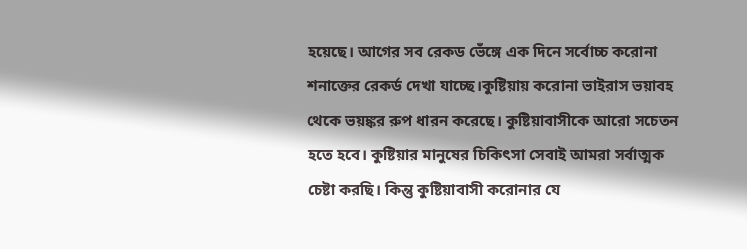হয়েছে। আগের সব রেকড ভেঁঙ্গে এক দিনে সর্বোচ্চ করোনা শনাক্তের রেকর্ড দেখা যাচ্ছে।কুষ্টিয়ায় করোনা ভাইরাস ভয়াবহ থেকে ভয়ঙ্কর রুপ ধারন করেছে। কুষ্টিয়াবাসীকে আরো সচেতন হতে হবে। কুষ্টিয়ার মানুষের চিকিৎসা সেবাই আমরা সর্বাত্মক চেষ্টা করছি। কিন্তু কুষ্টিয়াবাসী করোনার যে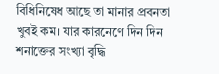বিধিনিষেধ আছে তা মানার প্রবনতা খুবই কম। যার কারনেণে দিন দিন শনাক্তের সংখ্যা বৃদ্ধি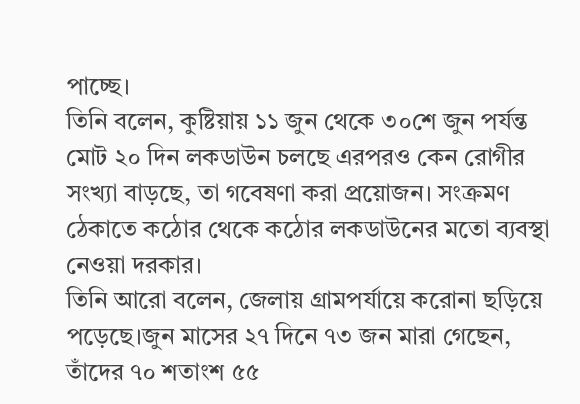পাচ্ছে।
তিনি বলেন, কুষ্টিয়ায় ১১ জুন থেকে ৩০শে জুন পর্যন্ত মোট ২০ দিন লকডাউন চলছে এরপরও কেন রোগীর সংখ্যা বাড়ছে, তা গবেষণা করা প্রয়োজন। সংক্রমণ ঠেকাতে কঠোর থেকে কঠোর লকডাউনের মতো ব্যবস্থা নেওয়া দরকার।
তিনি আরো বলেন, জেলায় গ্রামপর্যায়ে করোনা ছড়িয়ে পড়েছে।জুন মাসের ২৭ দিনে ৭৩ জন মারা গেছেন, তাঁদের ৭০ শতাংশ ৫৫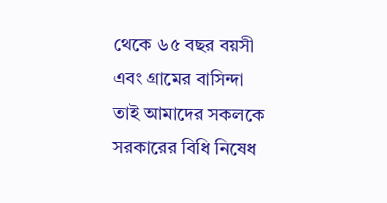থেকে ৬৫ বছর বয়সী এবং গ্রামের বাসিন্দা তাই আমাদের সকলকে সরকারের বিধি নিষেধ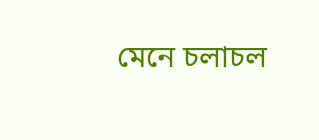মেনে চলাচল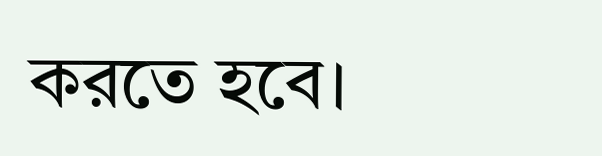করতে হবে।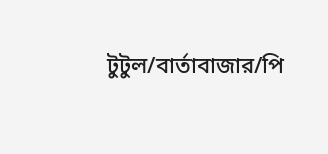টুটুল/বার্তাবাজার/পি